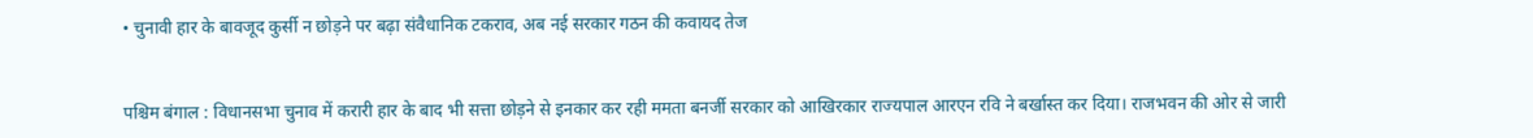• चुनावी हार के बावजूद कुर्सी न छोड़ने पर बढ़ा संवैधानिक टकराव, अब नई सरकार गठन की कवायद तेज


पश्चिम बंगाल : विधानसभा चुनाव में करारी हार के बाद भी सत्ता छोड़ने से इनकार कर रही ममता बनर्जी सरकार को आखिरकार राज्यपाल आरएन रवि ने बर्खास्त कर दिया। राजभवन की ओर से जारी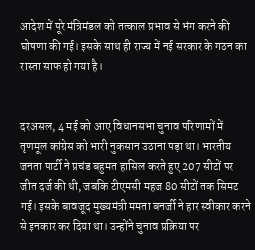आदेश में पूरे मंत्रिमंडल को तत्काल प्रभाव से भंग करने की घोषणा की गई। इसके साथ ही राज्य में नई सरकार के गठन का रास्ता साफ हो गया है।


दरअसल, 4 मई को आए विधानसभा चुनाव परिणामों में तृणमूल कांग्रेस को भारी नुकसान उठाना पड़ा था। भारतीय जनता पार्टी ने प्रचंड बहुमत हासिल करते हुए 207 सीटों पर जीत दर्ज की थी, जबकि टीएमसी महज 80 सीटों तक सिमट गई। इसके बावजूद मुख्यमंत्री ममता बनर्जी ने हार स्वीकार करने से इनकार कर दिया था। उन्होंने चुनाव प्रक्रिया पर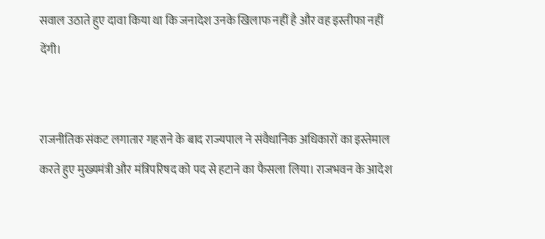सवाल उठाते हुए दावा किया था कि जनादेश उनके खिलाफ नहीं है और वह इस्तीफा नहीं देंगी।


राजनीतिक संकट लगातार गहराने के बाद राज्यपाल ने संवैधानिक अधिकारों का इस्तेमाल करते हुए मुख्यमंत्री और मंत्रिपरिषद को पद से हटाने का फैसला लिया। राजभवन के आदेश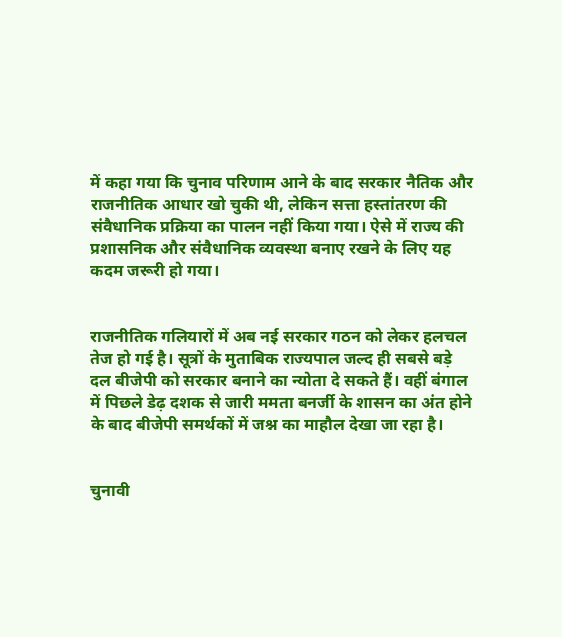में कहा गया कि चुनाव परिणाम आने के बाद सरकार नैतिक और राजनीतिक आधार खो चुकी थी, लेकिन सत्ता हस्तांतरण की संवैधानिक प्रक्रिया का पालन नहीं किया गया। ऐसे में राज्य की प्रशासनिक और संवैधानिक व्यवस्था बनाए रखने के लिए यह कदम जरूरी हो गया।


राजनीतिक गलियारों में अब नई सरकार गठन को लेकर हलचल तेज हो गई है। सूत्रों के मुताबिक राज्यपाल जल्द ही सबसे बड़े दल बीजेपी को सरकार बनाने का न्योता दे सकते हैं। वहीं बंगाल में पिछले डेढ़ दशक से जारी ममता बनर्जी के शासन का अंत होने के बाद बीजेपी समर्थकों में जश्न का माहौल देखा जा रहा है।


चुनावी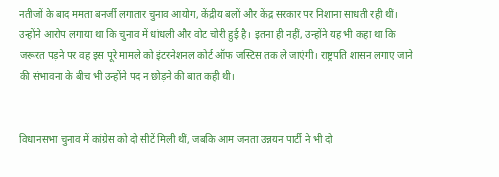नतीजों के बाद ममता बनर्जी लगातार चुनाव आयोग, केंद्रीय बलों और केंद्र सरकार पर निशाना साधती रही थीं। उन्होंने आरोप लगाया था कि चुनाव में धांधली और वोट चोरी हुई है। इतना ही नहीं, उन्होंने यह भी कहा था कि जरूरत पड़ने पर वह इस पूरे मामले को इंटरनेशनल कोर्ट ऑफ जस्टिस तक ले जाएंगी। राष्ट्रपति शासन लगाए जाने की संभावना के बीच भी उन्होंने पद न छोड़ने की बात कही थी।


विधानसभा चुनाव में कांग्रेस को दो सीटें मिली थीं, जबकि आम जनता उन्नयन पार्टी ने भी दो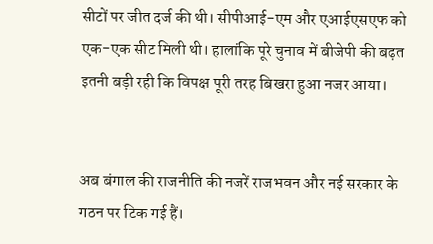सीटों पर जीत दर्ज की थी। सीपीआई-एम और एआईएसएफ को एक-एक सीट मिली थी। हालांकि पूरे चुनाव में बीजेपी की बढ़त इतनी बड़ी रही कि विपक्ष पूरी तरह बिखरा हुआ नजर आया।


अब बंगाल की राजनीति की नजरें राजभवन और नई सरकार के गठन पर टिक गई हैं।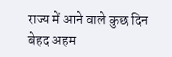राज्य में आने वाले कुछ दिन बेहद अहम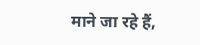माने जा रहे हैं,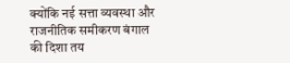क्योंकि नई सत्ता व्यवस्था और राजनीतिक समीकरण बंगाल की दिशा तय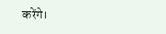करेंगे।